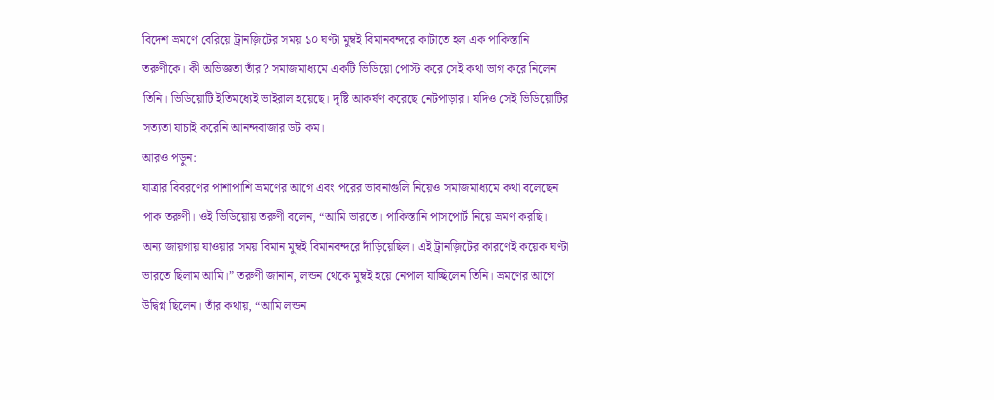বিদেশ ভ্রমণে বেরিয়ে ট্রানজ়িটের সময় ১০ ঘণ্টা মুম্বই বিমানবন্দরে কাটাতে হল এক পাকিস্তানি তরুণীকে। কী অভিজ্ঞতা তাঁর? সমাজমাধ্যমে একটি ভিডিয়ো পোস্ট করে সেই কথা ভাগ করে নিলেন তিনি। ভিডিয়োটি ইতিমধ্যেই ভাইরাল হয়েছে। দৃষ্টি আকর্ষণ করেছে নেটপাড়ার। যদিও সেই ভিডিয়োটির সত্যতা যাচাই করেনি আনন্দবাজার ডট কম।
আরও পড়ুন:
যাত্রার বিবরণের পাশাপাশি ভ্রমণের আগে এবং পরের ভাবনাগুলি নিয়েও সমাজমাধ্যমে কথা বলেছেন পাক তরুণী। ওই ভিডিয়োয় তরুণী বলেন, “আমি ভারতে। পাকিস্তানি পাসপোর্ট নিয়ে ভ্রমণ করছি। অন্য জায়গায় যাওয়ার সময় বিমান মুম্বই বিমানবন্দরে দাঁড়িয়েছিল। এই ট্রানজ়িটের কারণেই কয়েক ঘণ্টা ভারতে ছিলাম আমি।” তরুণী জানান, লন্ডন থেকে মুম্বই হয়ে নেপাল যাচ্ছিলেন তিনি। ভ্রমণের আগে উদ্বিগ্ন ছিলেন। তাঁর কথায়, “আমি লন্ডন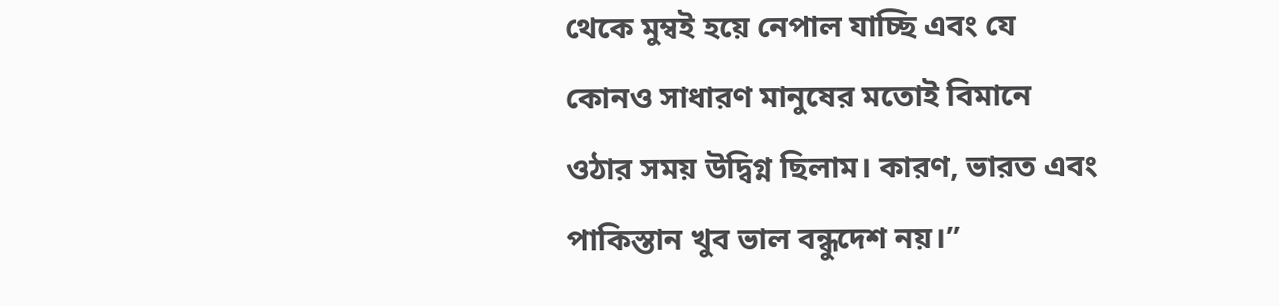থেকে মুম্বই হয়ে নেপাল যাচ্ছি এবং যে কোনও সাধারণ মানুষের মতোই বিমানে ওঠার সময় উদ্বিগ্ন ছিলাম। কারণ, ভারত এবং পাকিস্তান খুব ভাল বন্ধুদেশ নয়।”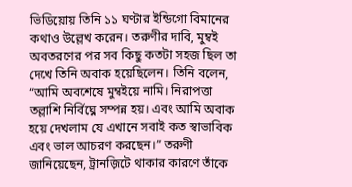ভিডিয়োয় তিনি ১১ ঘণ্টার ইন্ডিগো বিমানের কথাও উল্লেখ করেন। তরুণীর দাবি, মুম্বই অবতরণের পর সব কিছু কতটা সহজ ছিল তা দেখে তিনি অবাক হয়েছিলেন। তিনি বলেন, “আমি অবশেষে মুম্বইয়ে নামি। নিরাপত্তা তল্লাশি নির্বিঘ্নে সম্পন্ন হয়। এবং আমি অবাক হয়ে দেখলাম যে এখানে সবাই কত স্বাভাবিক এবং ভাল আচরণ করছেন।” তরুণী জানিয়েছেন, ট্রানজ়িটে থাকার কারণে তাঁকে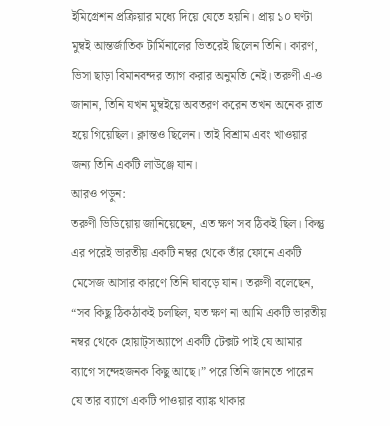ইমিগ্রেশন প্রক্রিয়ার মধ্যে দিয়ে যেতে হয়নি। প্রায় ১০ ঘণ্টা মুম্বই আন্তর্জাতিক টার্মিনালের ভিতরেই ছিলেন তিনি। কারণ, ভিসা ছাড়া বিমানবন্দর ত্যাগ করার অনুমতি নেই। তরুণী এ-ও জানান, তিনি যখন মুম্বইয়ে অবতরণ করেন তখন অনেক রাত হয়ে গিয়েছিল। ক্লান্তও ছিলেন। তাই বিশ্রাম এবং খাওয়ার জন্য তিনি একটি লাউঞ্জে যান।
আরও পড়ুন:
তরুণী ভিডিয়োয় জানিয়েছেন, এত ক্ষণ সব ঠিকই ছিল। কিন্তু এর পরেই ভারতীয় একটি নম্বর থেকে তাঁর ফোনে একটি মেসেজ আসার কারণে তিনি ঘাবড়ে যান। তরুণী বলেছেন, “সব কিছু ঠিকঠাকই চলছিল, যত ক্ষণ না আমি একটি ভারতীয় নম্বর থেকে হোয়াট্সঅ্যাপে একটি টেক্সট পাই যে আমার ব্যাগে সন্দেহজনক কিছু আছে।” পরে তিনি জানতে পারেন যে তার ব্যাগে একটি পাওয়ার ব্যাঙ্ক থাকার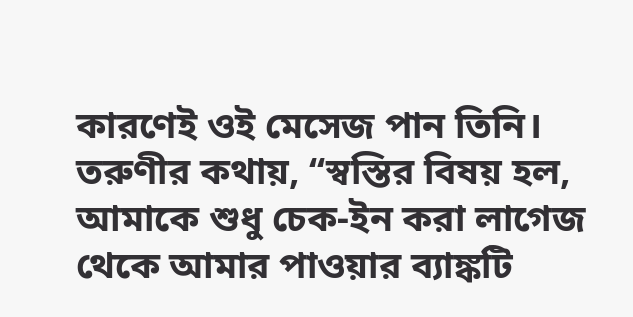কারণেই ওই মেসেজ পান তিনি। তরুণীর কথায়, ‘‘স্বস্তির বিষয় হল, আমাকে শুধু চেক-ইন করা লাগেজ থেকে আমার পাওয়ার ব্যাঙ্কটি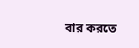বার করতে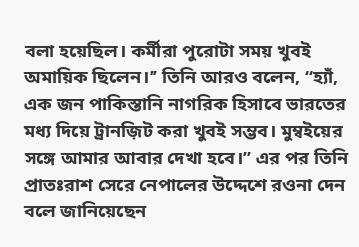বলা হয়েছিল। কর্মীরা পুরোটা সময় খুবই অমায়িক ছিলেন।’’ তিনি আরও বলেন, ‘‘হ্যাঁ, এক জন পাকিস্তানি নাগরিক হিসাবে ভারতের মধ্য দিয়ে ট্রানজ়িট করা খুবই সম্ভব। মুম্বইয়ের সঙ্গে আমার আবার দেখা হবে।’’ এর পর তিনি প্রাতঃরাশ সেরে নেপালের উদ্দেশে রওনা দেন বলে জানিয়েছেন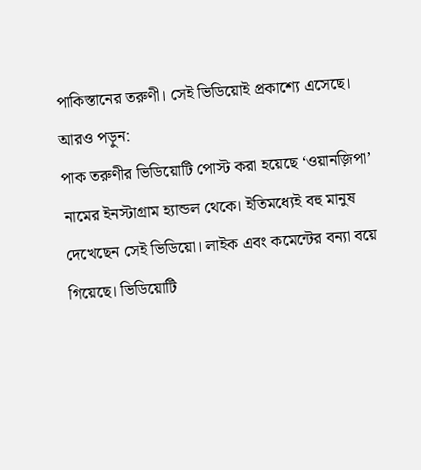পাকিস্তানের তরুণী। সেই ভিডিয়োই প্রকাশ্যে এসেছে।
আরও পড়ুন:
পাক তরুণীর ভিডিয়োটি পোস্ট করা হয়েছে ‘ওয়ানজ়িপা’ নামের ইনস্টাগ্রাম হ্যান্ডল থেকে। ইতিমধ্যেই বহু মানুষ দেখেছেন সেই ভিডিয়ো। লাইক এবং কমেন্টের বন্যা বয়ে গিয়েছে। ভিডিয়োটি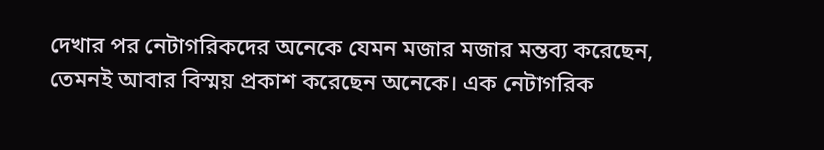দেখার পর নেটাগরিকদের অনেকে যেমন মজার মজার মন্তব্য করেছেন, তেমনই আবার বিস্ময় প্রকাশ করেছেন অনেকে। এক নেটাগরিক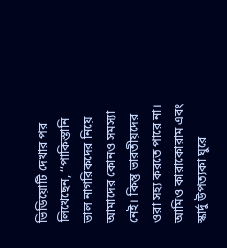ভিডিয়োটি দেখার পর লিখেছেন, ‘‘পাকিস্তানি ভাল নাগরিকদের নিয়ে আমাদের কোনও সমস্যা নেই। কিন্তু ভারতীয়দের ওরা সহ্য করতে পারে না। আমিও কারাকোরাম এবং স্কার্দু উপত্যকা ঘুরে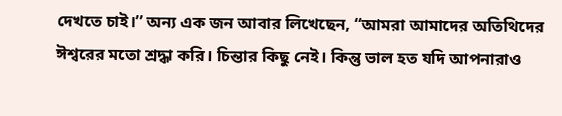দেখতে চাই।’’ অন্য এক জন আবার লিখেছেন, “আমরা আমাদের অতিথিদের ঈশ্বরের মতো শ্রদ্ধা করি। চিন্তার কিছু নেই। কিন্তু ভাল হত যদি আপনারাও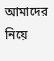আমাদের নিয়ে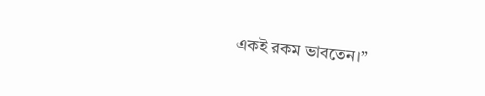একই রকম ভাবতেন।”